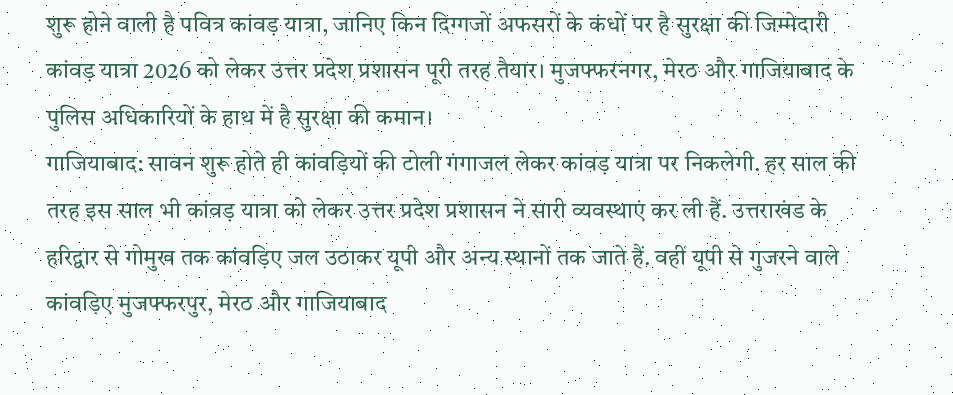शुरू होने वाली है पवित्र कांवड़ यात्रा, जानिए किन दिग्गजों अफसरों के कंधों पर है सुरक्षा की जिम्मेदारी
कांवड़ यात्रा 2026 को लेकर उत्तर प्रदेश प्रशासन पूरी तरह तैयार। मुजफ्फरनगर, मेरठ और गाजियाबाद के पुलिस अधिकारियों के हाथ में है सुरक्षा की कमान।
गाजियाबाद: सावन शुरू होते ही कांवड़ियों की टोली गंगाजल लेकर कांवड़ यात्रा पर निकलेगी. हर साल की तरह इस साल भी कांवड़ यात्रा को लेकर उत्तर प्रदेश प्रशासन ने सारी व्यवस्थाएं कर ली हैं. उत्तराखंड के हरिद्वार से गोमुख तक कांवड़िए जल उठाकर यूपी और अन्य स्थानों तक जाते हैं. वहीं यूपी से गुजरने वाले कांवड़िए मुजफ्फरपुर, मेरठ और गाजियाबाद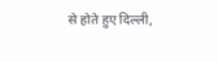से होते हुए दिल्ली,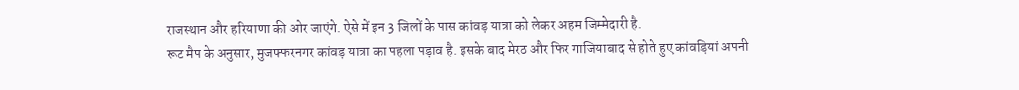राजस्थान और हरियाणा की ओर जाएंगे. ऐसे में इन 3 जिलों के पास कांवड़ यात्रा को लेकर अहम जिम्मेदारी है.
रूट मैप के अनुसार, मुजफ्फरनगर कांवड़ यात्रा का पहला पड़ाव है. इसके बाद मेरठ और फिर गाजियाबाद से होते हुए कांवड़ियां अपनी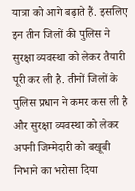यात्रा को आगे बढ़ाते हैं. इसलिए इन तीन जिलों की पुलिस ने सुरक्षा व्यवस्था को लेकर तैयारी पूरी कर ली है. तीनों जिलों के पुलिस प्रधान ने कमर कस ली है और सुरक्षा व्यवस्था को लेकर अपनी जिम्मेदारी को बखूबी निभाने का भरोसा दिया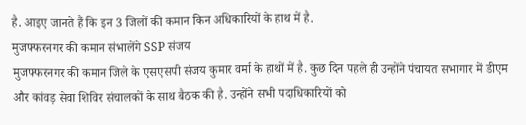है. आइए जानते हैं कि इन 3 जिलों की कमान किन अधिकारियों के हाथ में है.
मुजफ्फरनगर की कमान संभालेंगे SSP संजय
मुजफ्फरनगर की कमान जिले के एसएसपी संजय कुमार वर्मा के हाथों में है. कुछ दिन पहले ही उन्होंने पंचायत सभागार में डीएम और कांवड़ सेवा शिविर संचालकों के साथ बैठक की है. उन्होंने सभी पदाधिकारियों को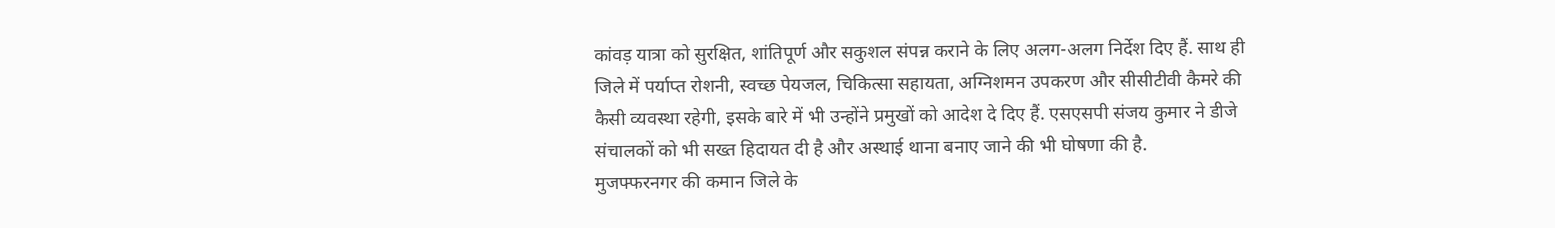कांवड़ यात्रा को सुरक्षित, शांतिपूर्ण और सकुशल संपन्न कराने के लिए अलग-अलग निर्देश दिए हैं. साथ ही जिले में पर्याप्त रोशनी, स्वच्छ पेयजल, चिकित्सा सहायता, अग्निशमन उपकरण और सीसीटीवी कैमरे की कैसी व्यवस्था रहेगी, इसके बारे में भी उन्होंने प्रमुखों को आदेश दे दिए हैं. एसएसपी संजय कुमार ने डीजे संचालकों को भी सख्त हिदायत दी है और अस्थाई थाना बनाए जाने की भी घोषणा की है.
मुजफ्फरनगर की कमान जिले के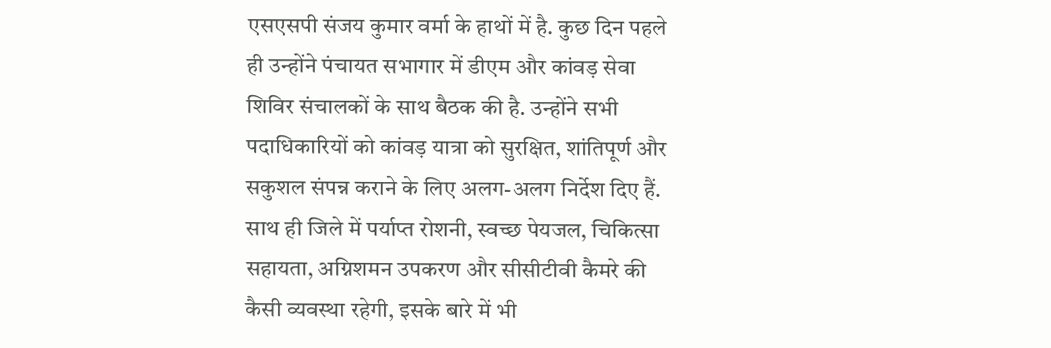एसएसपी संजय कुमार वर्मा के हाथों में है. कुछ दिन पहले ही उन्होंने पंचायत सभागार में डीएम और कांवड़ सेवा शिविर संचालकों के साथ बैठक की है. उन्होंने सभी पदाधिकारियों को कांवड़ यात्रा को सुरक्षित, शांतिपूर्ण और सकुशल संपन्न कराने के लिए अलग-अलग निर्देश दिए हैं. साथ ही जिले में पर्याप्त रोशनी, स्वच्छ पेयजल, चिकित्सा सहायता, अग्निशमन उपकरण और सीसीटीवी कैमरे की कैसी व्यवस्था रहेगी, इसके बारे में भी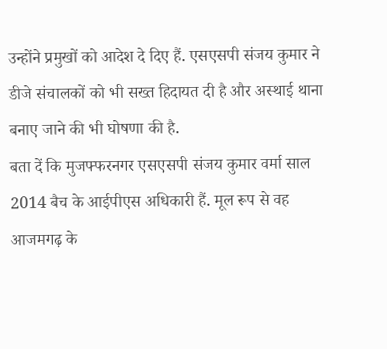उन्होंने प्रमुखों को आदेश दे दिए हैं. एसएसपी संजय कुमार ने डीजे संचालकों को भी सख्त हिदायत दी है और अस्थाई थाना बनाए जाने की भी घोषणा की है.
बता दें कि मुजफ्फरनगर एसएसपी संजय कुमार वर्मा साल 2014 बैच के आईपीएस अधिकारी हैं. मूल रूप से वह आजमगढ़ के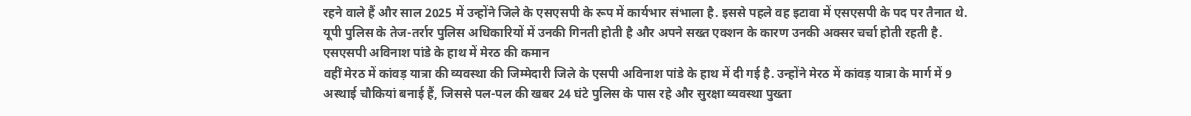रहने वाले हैं और साल 2025 में उन्होंने जिले के एसएसपी के रूप में कार्यभार संभाला है. इससे पहले वह इटावा में एसएसपी के पद पर तैनात थे. यूपी पुलिस के तेज-तर्रार पुलिस अधिकारियों में उनकी गिनती होती है और अपने सख्त एक्शन के कारण उनकी अक्सर चर्चा होती रहती है.
एसएसपी अविनाश पांडे के हाथ में मेरठ की कमान
वहीं मेरठ में कांवड़ यात्रा की व्यवस्था की जिम्मेदारी जिले के एसपी अविनाश पांडे के हाथ में दी गई है. उन्होंने मेरठ में कांवड़ यात्रा के मार्ग में 9 अस्थाई चौकियां बनाई हैं, जिससे पल-पल की खबर 24 घंटे पुलिस के पास रहे और सुरक्षा व्यवस्था पुख्ता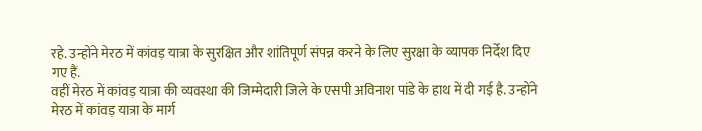रहे. उन्होंने मेरठ में कांवड़ यात्रा के सुरक्षित और शांतिपूर्ण संपन्न करने के लिए सुरक्षा के व्यापक निर्देश दिए गए हैं.
वहीं मेरठ में कांवड़ यात्रा की व्यवस्था की जिम्मेदारी जिले के एसपी अविनाश पांडे के हाथ में दी गई है. उन्होंने मेरठ में कांवड़ यात्रा के मार्ग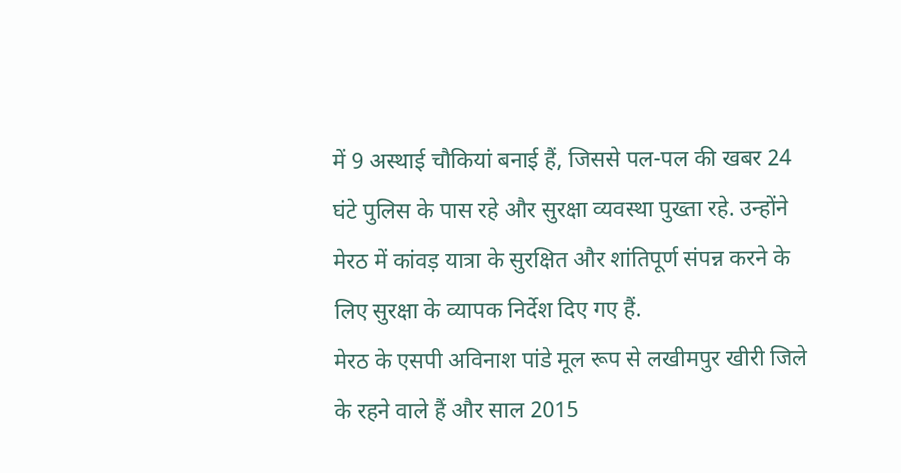में 9 अस्थाई चौकियां बनाई हैं, जिससे पल-पल की खबर 24 घंटे पुलिस के पास रहे और सुरक्षा व्यवस्था पुख्ता रहे. उन्होंने मेरठ में कांवड़ यात्रा के सुरक्षित और शांतिपूर्ण संपन्न करने के लिए सुरक्षा के व्यापक निर्देश दिए गए हैं.
मेरठ के एसपी अविनाश पांडे मूल रूप से लखीमपुर खीरी जिले के रहने वाले हैं और साल 2015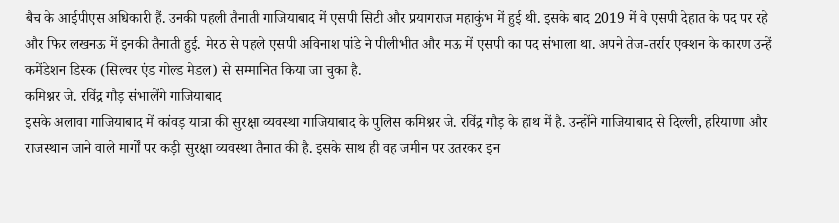बैच के आईपीएस अधिकारी हैं. उनकी पहली तैनाती गाजियाबाद में एसपी सिटी और प्रयागराज महाकुंभ में हुई थी. इसके बाद 2019 में वे एसपी देहात के पद पर रहे और फिर लखनऊ में इनकी तैनाती हुई. मेरठ से पहले एसपी अविनाश पांडे ने पीलीभीत और मऊ में एसपी का पद संभाला था. अपने तेज-तर्रार एक्शन के कारण उन्हें कमेंडेशन डिस्क (सिल्वर एंड गोल्ड मेडल) से सम्मानित किया जा चुका है.
कमिश्नर जे. रविंद्र गौड़ संभालेंगे गाजियाबाद
इसके अलावा गाजियाबाद में कांवड़ यात्रा की सुरक्षा व्यवस्था गाजियाबाद के पुलिस कमिश्नर जे. रविंद्र गौड़ के हाथ में है. उन्होंने गाजियाबाद से दिल्ली, हरियाणा और राजस्थान जाने वाले मार्गों पर कड़ी सुरक्षा व्यवस्था तैनात की है. इसके साथ ही वह जमीन पर उतरकर इन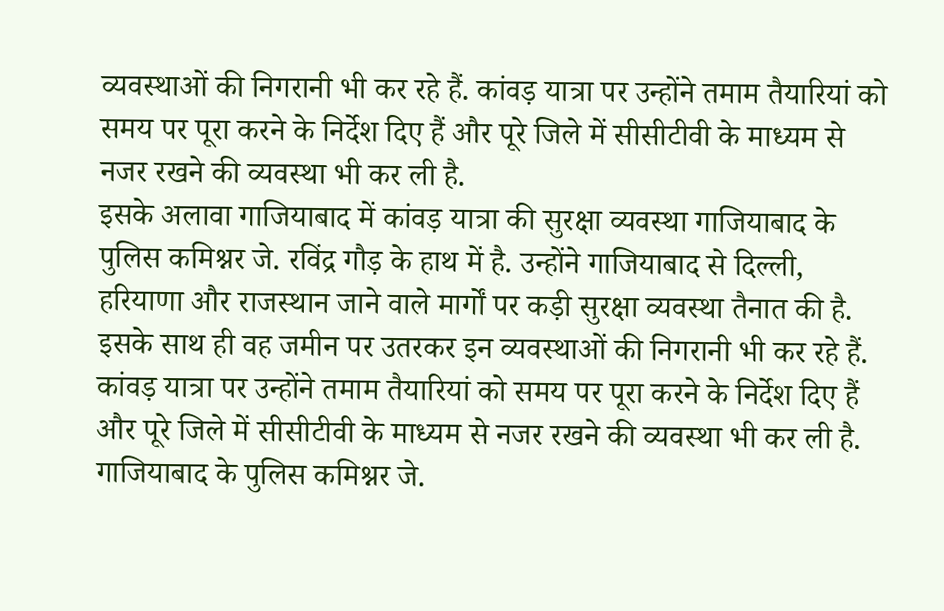व्यवस्थाओं की निगरानी भी कर रहे हैं. कांवड़ यात्रा पर उन्होंने तमाम तैयारियां को समय पर पूरा करने के निर्देश दिए हैं और पूरे जिले में सीसीटीवी के माध्यम से नजर रखने की व्यवस्था भी कर ली है.
इसके अलावा गाजियाबाद में कांवड़ यात्रा की सुरक्षा व्यवस्था गाजियाबाद के पुलिस कमिश्नर जे. रविंद्र गौड़ के हाथ में है. उन्होंने गाजियाबाद से दिल्ली, हरियाणा और राजस्थान जाने वाले मार्गों पर कड़ी सुरक्षा व्यवस्था तैनात की है. इसके साथ ही वह जमीन पर उतरकर इन व्यवस्थाओं की निगरानी भी कर रहे हैं. कांवड़ यात्रा पर उन्होंने तमाम तैयारियां को समय पर पूरा करने के निर्देश दिए हैं और पूरे जिले में सीसीटीवी के माध्यम से नजर रखने की व्यवस्था भी कर ली है.
गाजियाबाद के पुलिस कमिश्नर जे.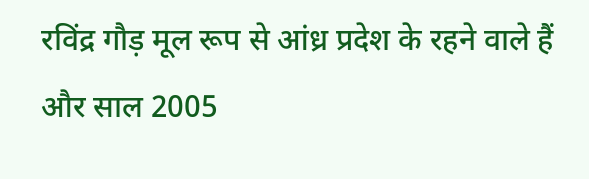रविंद्र गौड़ मूल रूप से आंध्र प्रदेश के रहने वाले हैं और साल 2005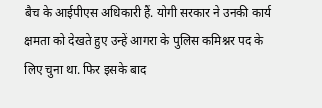बैच के आईपीएस अधिकारी हैं. योगी सरकार ने उनकी कार्य क्षमता को देखते हुए उन्हें आगरा के पुलिस कमिश्नर पद के लिए चुना था. फिर इसके बाद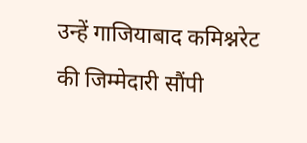उन्हें गाजियाबाद कमिश्नरेट की जिम्मेदारी सौंपी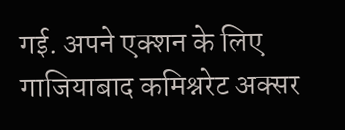गई. अपने एक्शन के लिए गाजियाबाद कमिश्नरेट अक्सर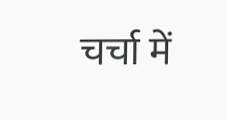चर्चा में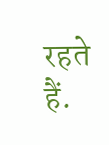रहते हैं.